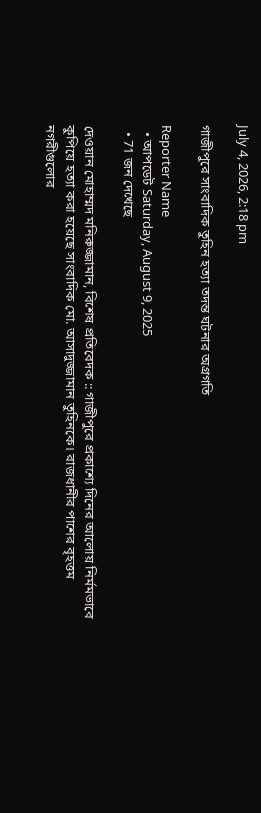July 4, 2026, 2:18 pm

গাজীপুরে সাংবাদিক তুহিন হত্যা তদন্ত ঘটনার অগ্রগতি

Reporter Name
  • আপডেট Saturday, August 9, 2025
  • 71 জন দেখেছে

দেওয়ান মোহাম্মদ মনিরুজ্জামান, বিশেষ প্রতিবেদক :: গাজীপুরে প্রকাশ্যে দিনের আলোয় নির্মমভাবে কুপিয়ে হত্যা করা হয়েছে সাংবাদিক মো. আসাদুজ্জামান তুহিনকে। রাজধানীর পাশের বৃহত্তম নগরীগুলোর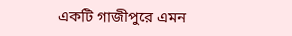একটি গাজীপুরে এমন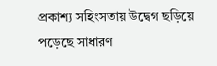প্রকাশ্য সহিংসতায় উদ্বেগ ছড়িয়ে পড়েছে সাধারণ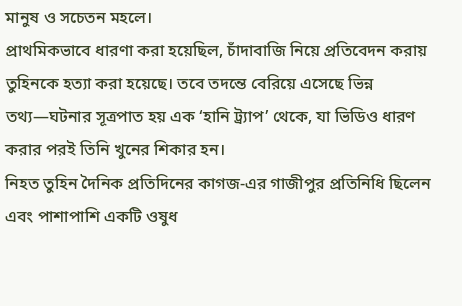মানুষ ও সচেতন মহলে।
প্রাথমিকভাবে ধারণা করা হয়েছিল, চাঁদাবাজি নিয়ে প্রতিবেদন করায় তুহিনকে হত্যা করা হয়েছে। তবে তদন্তে বেরিয়ে এসেছে ভিন্ন তথ্য—ঘটনার সূত্রপাত হয় এক ‘হানি ট্র্যাপ’ থেকে, যা ভিডিও ধারণ করার পরই তিনি খুনের শিকার হন।
নিহত তুহিন দৈনিক প্রতিদিনের কাগজ-এর গাজীপুর প্রতিনিধি ছিলেন এবং পাশাপাশি একটি ওষুধ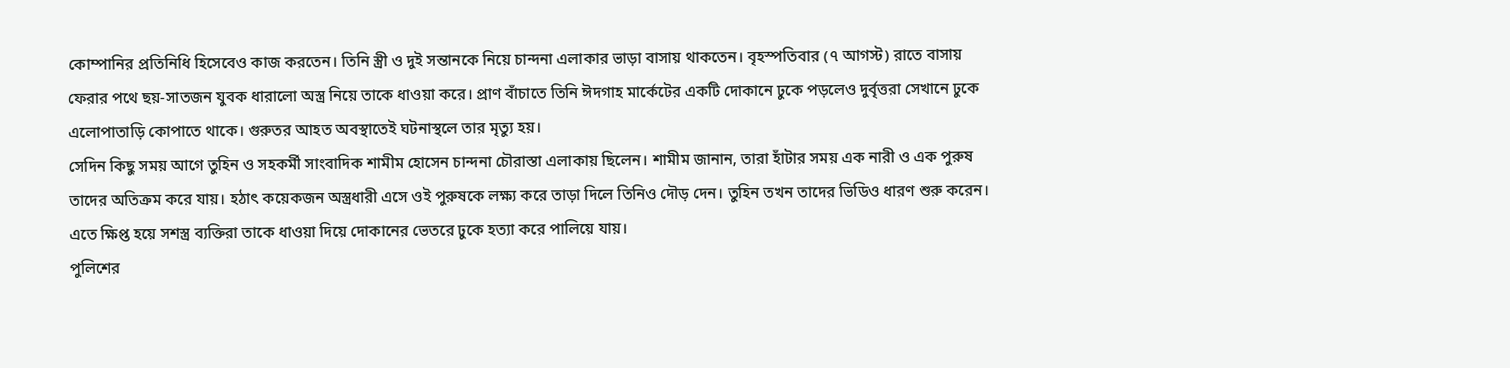কোম্পানির প্রতিনিধি হিসেবেও কাজ করতেন। তিনি স্ত্রী ও দুই সন্তানকে নিয়ে চান্দনা এলাকার ভাড়া বাসায় থাকতেন। বৃহস্পতিবার (৭ আগস্ট) রাতে বাসায় ফেরার পথে ছয়-সাতজন যুবক ধারালো অস্ত্র নিয়ে তাকে ধাওয়া করে। প্রাণ বাঁচাতে তিনি ঈদগাহ মার্কেটের একটি দোকানে ঢুকে পড়লেও দুর্বৃত্তরা সেখানে ঢুকে এলোপাতাড়ি কোপাতে থাকে। গুরুতর আহত অবস্থাতেই ঘটনাস্থলে তার মৃত্যু হয়।
সেদিন কিছু সময় আগে তুহিন ও সহকর্মী সাংবাদিক শামীম হোসেন চান্দনা চৌরাস্তা এলাকায় ছিলেন। শামীম জানান, তারা হাঁটার সময় এক নারী ও এক পুরুষ তাদের অতিক্রম করে যায়। হঠাৎ কয়েকজন অস্ত্রধারী এসে ওই পুরুষকে লক্ষ্য করে তাড়া দিলে তিনিও দৌড় দেন। তুহিন তখন তাদের ভিডিও ধারণ শুরু করেন। এতে ক্ষিপ্ত হয়ে সশস্ত্র ব্যক্তিরা তাকে ধাওয়া দিয়ে দোকানের ভেতরে ঢুকে হত্যা করে পালিয়ে যায়।
পুলিশের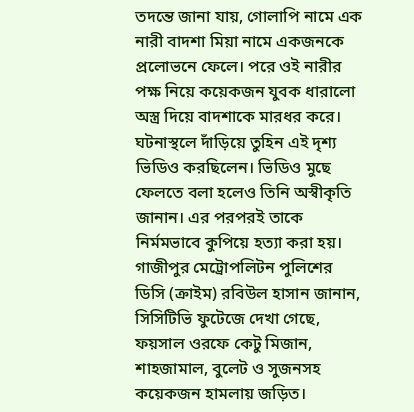তদন্তে জানা যায়, গোলাপি নামে এক নারী বাদশা মিয়া নামে একজনকে প্রলোভনে ফেলে। পরে ওই নারীর পক্ষ নিয়ে কয়েকজন যুবক ধারালো অস্ত্র দিয়ে বাদশাকে মারধর করে। ঘটনাস্থলে দাঁড়িয়ে তুহিন এই দৃশ্য ভিডিও করছিলেন। ভিডিও মুছে ফেলতে বলা হলেও তিনি অস্বীকৃতি জানান। এর পরপরই তাকে নির্মমভাবে কুপিয়ে হত্যা করা হয়।
গাজীপুর মেট্রোপলিটন পুলিশের ডিসি (ক্রাইম) রবিউল হাসান জানান, সিসিটিভি ফুটেজে দেখা গেছে, ফয়সাল ওরফে কেটু মিজান, শাহজামাল, বুলেট ও সুজনসহ কয়েকজন হামলায় জড়িত।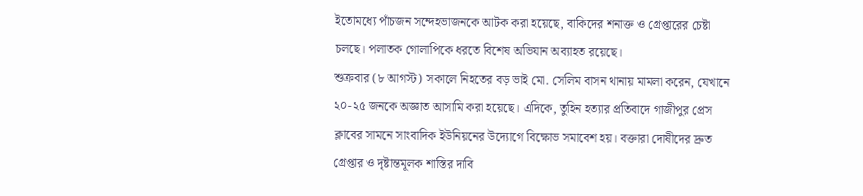ইতোমধ্যে পাঁচজন সন্দেহভাজনকে আটক করা হয়েছে, বাকিদের শনাক্ত ও গ্রেপ্তারের চেষ্টা চলছে। পলাতক গোলাপিকে ধরতে বিশেষ অভিযান অব্যাহত রয়েছে।
শুক্রবার (৮ আগস্ট) সকালে নিহতের বড় ভাই মো. সেলিম বাসন থানায় মামলা করেন, যেখানে ২০-২৫ জনকে অজ্ঞাত আসামি করা হয়েছে। এদিকে, তুহিন হত্যার প্রতিবাদে গাজীপুর প্রেস ক্লাবের সামনে সাংবাদিক ইউনিয়নের উদ্যোগে বিক্ষোভ সমাবেশ হয়। বক্তারা দোষীদের দ্রুত গ্রেপ্তার ও দৃষ্টান্তমূলক শাস্তির দাবি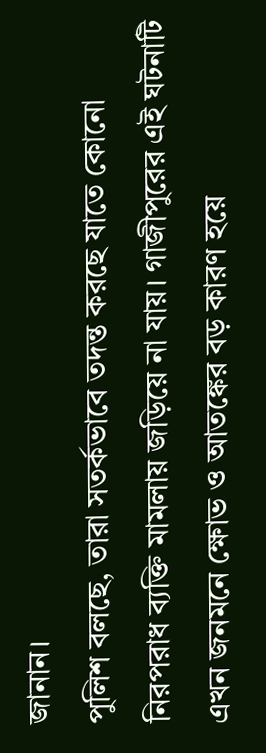জানান।
পুলিশ বলছে, তারা সতর্কভাবে তদন্ত করছে যাতে কোনো নিরপরাধ ব্যক্তি মামলায় জড়িয়ে না যায়। গাজীপুরের এই ঘটনাটি এখন জনমনে ক্ষোভ ও আতঙ্কের বড় কারণ হয়ে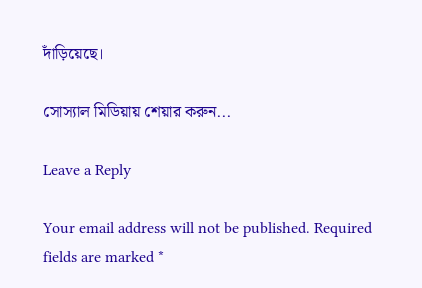দাঁড়িয়েছে।

সোস্যাল মিডিয়ায় শেয়ার করুন...

Leave a Reply

Your email address will not be published. Required fields are marked *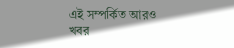এই সম্পর্কিত আরও খবর